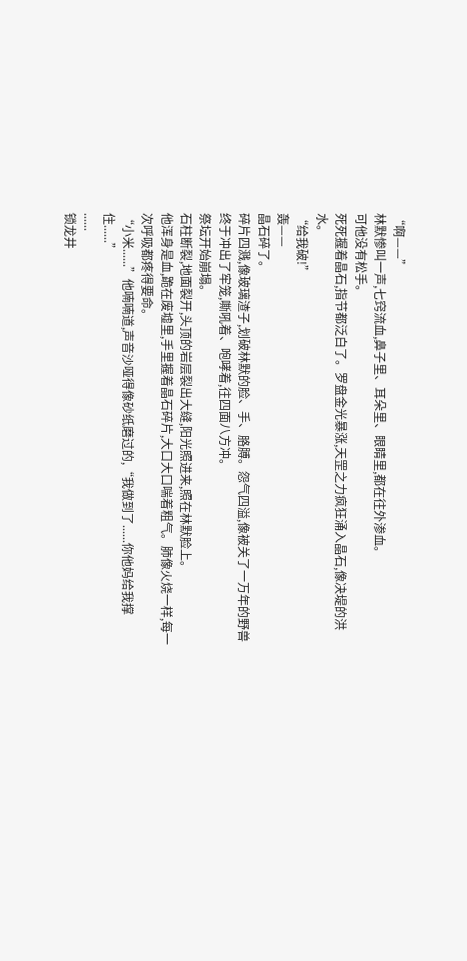“啊——”
林默惨叫一声,七窍流血,鼻子里、耳朵里、眼睛里,都在往外渗血。
可他没有松手。
死死握着晶石,指节都泛白了。罗盘金光暴涨,天罡之力疯狂涌入晶石,像决堤的洪水。
“给我破!”
轰——
晶石碎了。
碎片四溅,像玻璃渣子,划破林默的脸、手、胳膊。怨气四溢,像被关了一万年的野兽终于冲出了牢笼,嘶吼着、咆哮着,往四面八方冲。
祭坛开始崩塌。
石柱断裂,地面裂开,头顶的岩层裂出大缝,阳光照进来,照在林默脸上。
他浑身是血,跪在废墟里,手里握着晶石碎片,大口大口喘着粗气。肺像火烧一样,每一次呼吸都疼得要命。
“小米......”他喃喃道,声音沙哑得像砂纸磨过的,“我做到了......你他妈给我撑住......”
......
锁龙井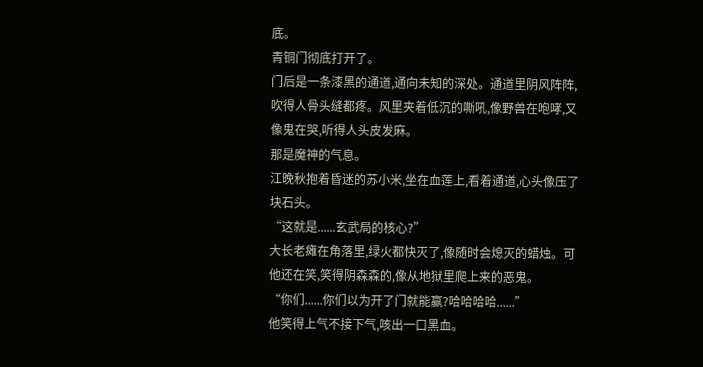底。
青铜门彻底打开了。
门后是一条漆黑的通道,通向未知的深处。通道里阴风阵阵,吹得人骨头缝都疼。风里夹着低沉的嘶吼,像野兽在咆哮,又像鬼在哭,听得人头皮发麻。
那是魔神的气息。
江晚秋抱着昏迷的苏小米,坐在血莲上,看着通道,心头像压了块石头。
“这就是......玄武局的核心?”
大长老瘫在角落里,绿火都快灭了,像随时会熄灭的蜡烛。可他还在笑,笑得阴森森的,像从地狱里爬上来的恶鬼。
“你们......你们以为开了门就能赢?哈哈哈哈......”
他笑得上气不接下气,咳出一口黑血。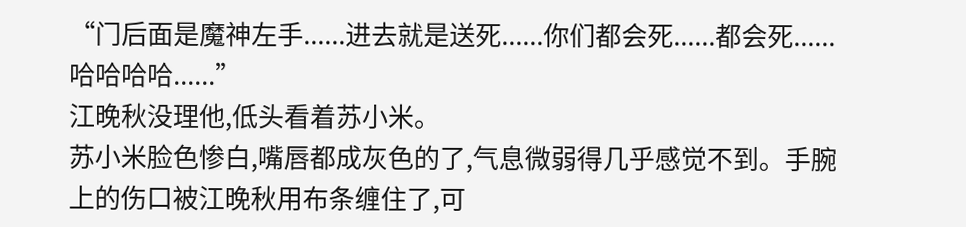“门后面是魔神左手......进去就是送死......你们都会死......都会死......哈哈哈哈......”
江晚秋没理他,低头看着苏小米。
苏小米脸色惨白,嘴唇都成灰色的了,气息微弱得几乎感觉不到。手腕上的伤口被江晚秋用布条缠住了,可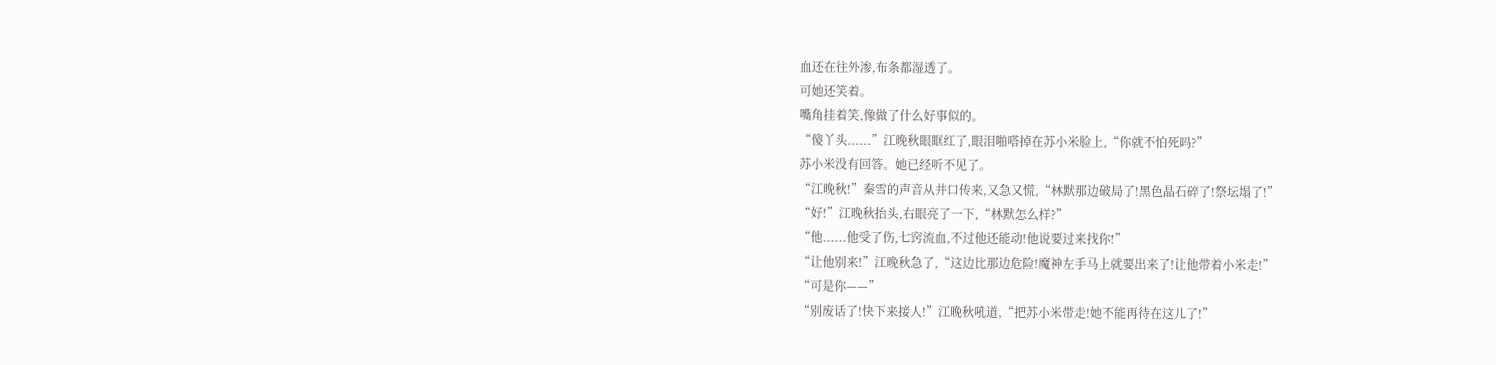血还在往外渗,布条都湿透了。
可她还笑着。
嘴角挂着笑,像做了什么好事似的。
“傻丫头......”江晚秋眼眶红了,眼泪啪嗒掉在苏小米脸上,“你就不怕死吗?”
苏小米没有回答。她已经听不见了。
“江晚秋!”秦雪的声音从井口传来,又急又慌,“林默那边破局了!黑色晶石碎了!祭坛塌了!”
“好!”江晚秋抬头,右眼亮了一下,“林默怎么样?”
“他......他受了伤,七窍流血,不过他还能动!他说要过来找你!”
“让他别来!”江晚秋急了,“这边比那边危险!魔神左手马上就要出来了!让他带着小米走!”
“可是你——”
“别废话了!快下来接人!”江晚秋吼道,“把苏小米带走!她不能再待在这儿了!”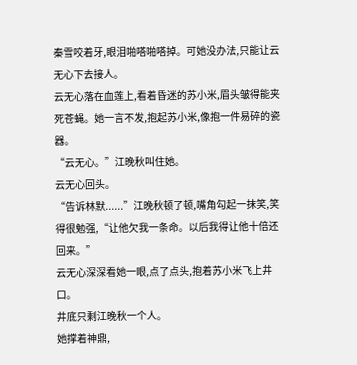秦雪咬着牙,眼泪啪嗒啪嗒掉。可她没办法,只能让云无心下去接人。
云无心落在血莲上,看着昏迷的苏小米,眉头皱得能夹死苍蝇。她一言不发,抱起苏小米,像抱一件易碎的瓷器。
“云无心。”江晚秋叫住她。
云无心回头。
“告诉林默......”江晚秋顿了顿,嘴角勾起一抹笑,笑得很勉强,“让他欠我一条命。以后我得让他十倍还回来。”
云无心深深看她一眼,点了点头,抱着苏小米飞上井口。
井底只剩江晚秋一个人。
她撑着神鼎,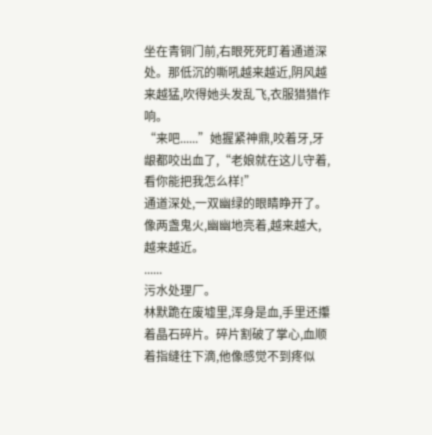坐在青铜门前,右眼死死盯着通道深处。那低沉的嘶吼越来越近,阴风越来越猛,吹得她头发乱飞,衣服猎猎作响。
“来吧......”她握紧神鼎,咬着牙,牙龈都咬出血了,“老娘就在这儿守着,看你能把我怎么样!”
通道深处,一双幽绿的眼睛睁开了。
像两盏鬼火,幽幽地亮着,越来越大,越来越近。
......
污水处理厂。
林默跪在废墟里,浑身是血,手里还攥着晶石碎片。碎片割破了掌心,血顺着指缝往下滴,他像感觉不到疼似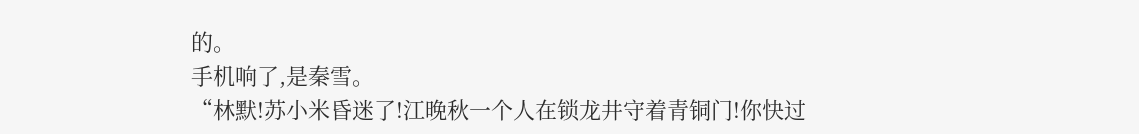的。
手机响了,是秦雪。
“林默!苏小米昏迷了!江晚秋一个人在锁龙井守着青铜门!你快过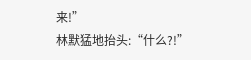来!”
林默猛地抬头:“什么?!”